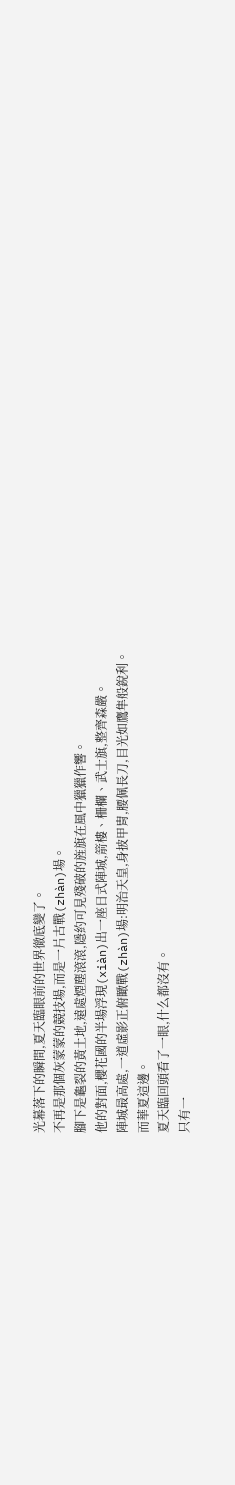光幕落下的瞬間,夏天臨眼前的世界徹底變了。
不再是那個灰蒙蒙的競技場,而是一片古戰(zhàn)場。
腳下是龜裂的黃土地,遠處煙塵滾滾,隱約可見殘破的旌旗在風中獵獵作響。
他的對面,櫻花國的半場浮現(xiàn)出一座日式陣城,箭樓、柵欄、武士旗,整齊森嚴。
陣城最高處,一道虛影正俯瞰戰(zhàn)場:明治天皇,身披甲胄,腰佩長刀,目光如鷹隼般銳利。
而華夏這邊。
夏天臨回頭看了一眼,什么都沒有。
只有一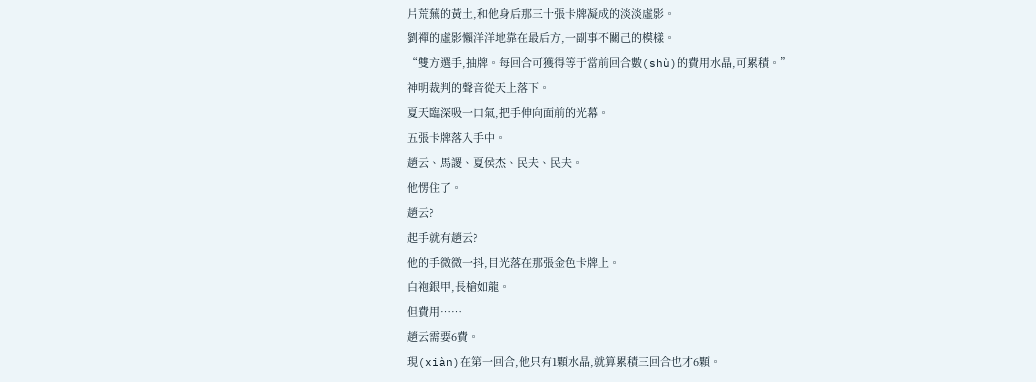片荒蕪的黃土,和他身后那三十張卡牌凝成的淡淡虛影。
劉禪的虛影懶洋洋地靠在最后方,一副事不關己的模樣。
“雙方選手,抽牌。每回合可獲得等于當前回合數(shù)的費用水晶,可累積。”
神明裁判的聲音從天上落下。
夏天臨深吸一口氣,把手伸向面前的光幕。
五張卡牌落入手中。
趙云、馬謖、夏侯杰、民夫、民夫。
他愣住了。
趙云?
起手就有趙云?
他的手微微一抖,目光落在那張金色卡牌上。
白袍銀甲,長槍如龍。
但費用……
趙云需要6費。
現(xiàn)在第一回合,他只有1顆水晶,就算累積三回合也才6顆。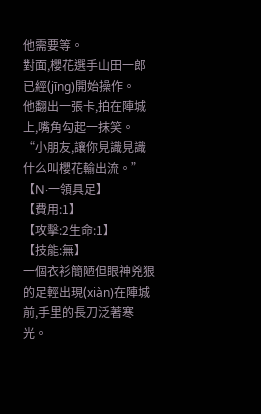他需要等。
對面,櫻花選手山田一郎已經(jīng)開始操作。
他翻出一張卡,拍在陣城上,嘴角勾起一抹笑。
“小朋友,讓你見識見識什么叫櫻花輸出流。”
【N·一領具足】
【費用:1】
【攻擊:2生命:1】
【技能:無】
一個衣衫簡陋但眼神兇狠的足輕出現(xiàn)在陣城前,手里的長刀泛著寒光。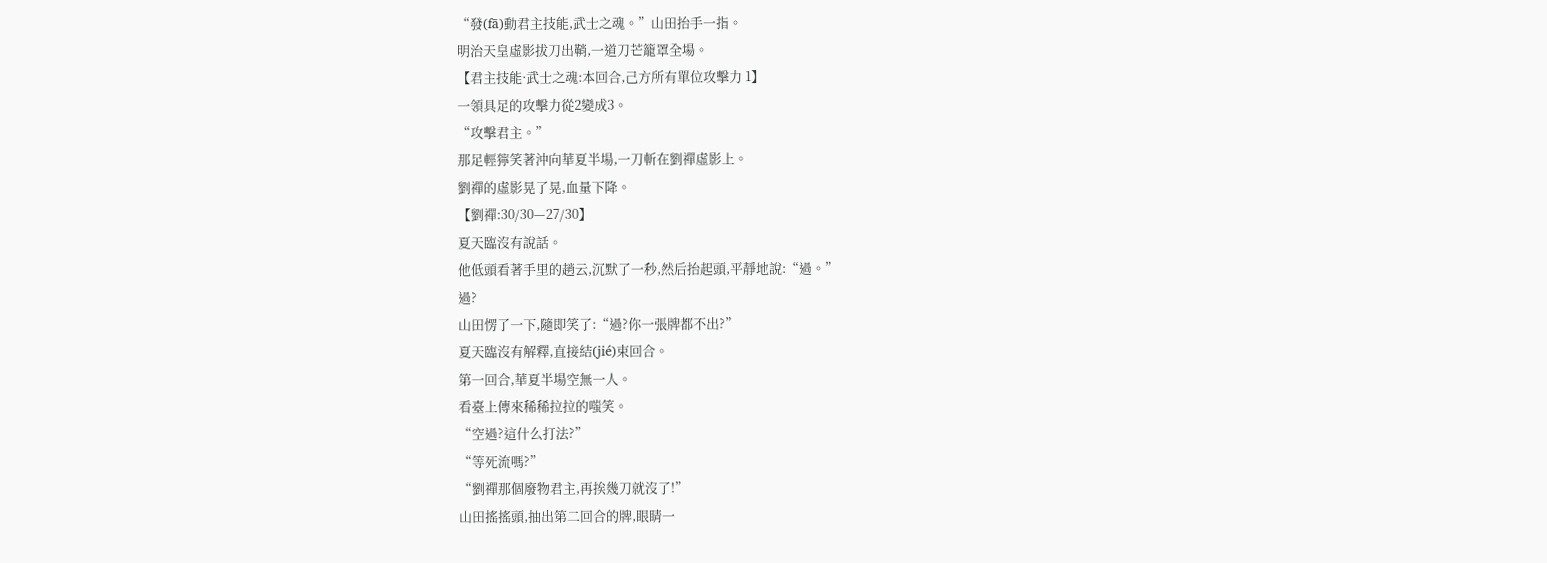“發(fā)動君主技能,武士之魂。”山田抬手一指。
明治天皇虛影拔刀出鞘,一道刀芒籠罩全場。
【君主技能·武士之魂:本回合,己方所有單位攻擊力 1】
一領具足的攻擊力從2變成3。
“攻擊君主。”
那足輕獰笑著沖向華夏半場,一刀斬在劉禪虛影上。
劉禪的虛影晃了晃,血量下降。
【劉禪:30/30—27/30】
夏天臨沒有說話。
他低頭看著手里的趙云,沉默了一秒,然后抬起頭,平靜地說:“過。”
過?
山田愣了一下,隨即笑了:“過?你一張牌都不出?”
夏天臨沒有解釋,直接結(jié)束回合。
第一回合,華夏半場空無一人。
看臺上傳來稀稀拉拉的嗤笑。
“空過?這什么打法?”
“等死流嗎?”
“劉禪那個廢物君主,再挨幾刀就沒了!”
山田搖搖頭,抽出第二回合的牌,眼睛一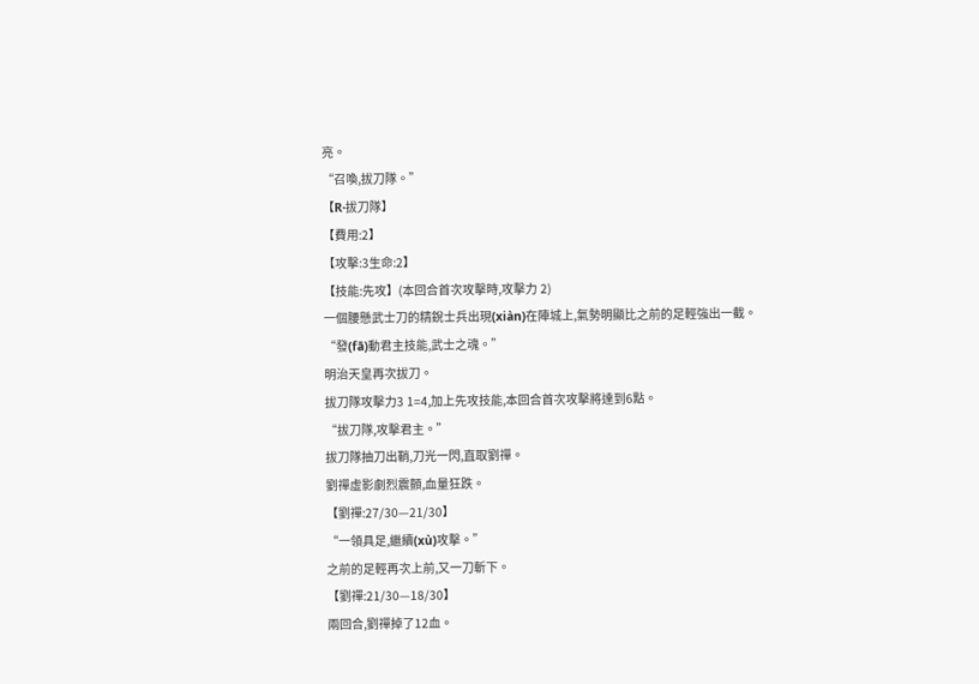亮。
“召喚,拔刀隊。”
【R·拔刀隊】
【費用:2】
【攻擊:3生命:2】
【技能:先攻】(本回合首次攻擊時,攻擊力 2)
一個腰懸武士刀的精銳士兵出現(xiàn)在陣城上,氣勢明顯比之前的足輕強出一截。
“發(fā)動君主技能,武士之魂。”
明治天皇再次拔刀。
拔刀隊攻擊力3 1=4,加上先攻技能,本回合首次攻擊將達到6點。
“拔刀隊,攻擊君主。”
拔刀隊抽刀出鞘,刀光一閃,直取劉禪。
劉禪虛影劇烈震顫,血量狂跌。
【劉禪:27/30—21/30】
“一領具足,繼續(xù)攻擊。”
之前的足輕再次上前,又一刀斬下。
【劉禪:21/30—18/30】
兩回合,劉禪掉了12血。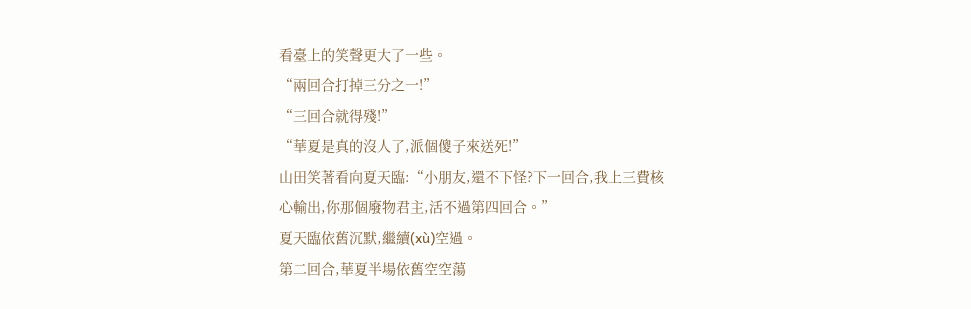看臺上的笑聲更大了一些。
“兩回合打掉三分之一!”
“三回合就得殘!”
“華夏是真的沒人了,派個傻子來送死!”
山田笑著看向夏天臨:“小朋友,還不下怪?下一回合,我上三費核心輸出,你那個廢物君主,活不過第四回合。”
夏天臨依舊沉默,繼續(xù)空過。
第二回合,華夏半場依舊空空蕩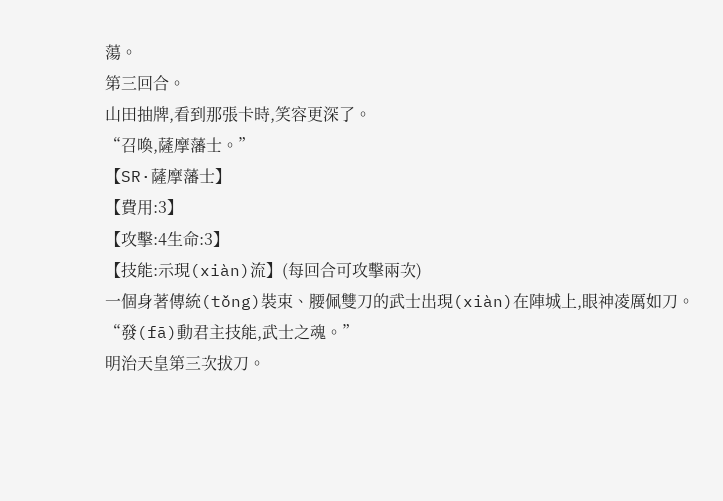蕩。
第三回合。
山田抽牌,看到那張卡時,笑容更深了。
“召喚,薩摩藩士。”
【SR·薩摩藩士】
【費用:3】
【攻擊:4生命:3】
【技能:示現(xiàn)流】(每回合可攻擊兩次)
一個身著傳統(tǒng)裝束、腰佩雙刀的武士出現(xiàn)在陣城上,眼神凌厲如刀。
“發(fā)動君主技能,武士之魂。”
明治天皇第三次拔刀。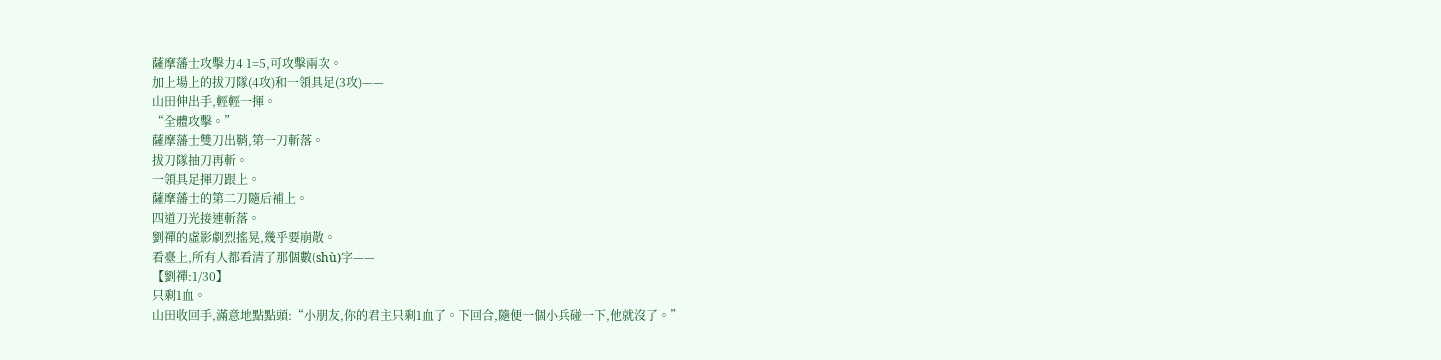薩摩藩士攻擊力4 1=5,可攻擊兩次。
加上場上的拔刀隊(4攻)和一領具足(3攻)——
山田伸出手,輕輕一揮。
“全體攻擊。”
薩摩藩士雙刀出鞘,第一刀斬落。
拔刀隊抽刀再斬。
一領具足揮刀跟上。
薩摩藩士的第二刀隨后補上。
四道刀光接連斬落。
劉禪的虛影劇烈搖晃,幾乎要崩散。
看臺上,所有人都看清了那個數(shù)字——
【劉禪:1/30】
只剩1血。
山田收回手,滿意地點點頭:“小朋友,你的君主只剩1血了。下回合,隨便一個小兵碰一下,他就沒了。”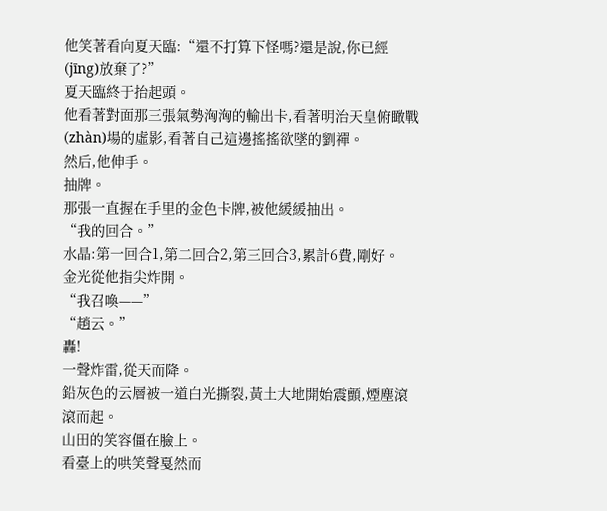他笑著看向夏天臨:“還不打算下怪嗎?還是說,你已經(jīng)放棄了?”
夏天臨終于抬起頭。
他看著對面那三張氣勢洶洶的輸出卡,看著明治天皇俯瞰戰(zhàn)場的虛影,看著自己這邊搖搖欲墜的劉禪。
然后,他伸手。
抽牌。
那張一直握在手里的金色卡牌,被他緩緩抽出。
“我的回合。”
水晶:第一回合1,第二回合2,第三回合3,累計6費,剛好。
金光從他指尖炸開。
“我召喚——”
“趙云。”
轟!
一聲炸雷,從天而降。
鉛灰色的云層被一道白光撕裂,黃土大地開始震顫,煙塵滾滾而起。
山田的笑容僵在臉上。
看臺上的哄笑聲戛然而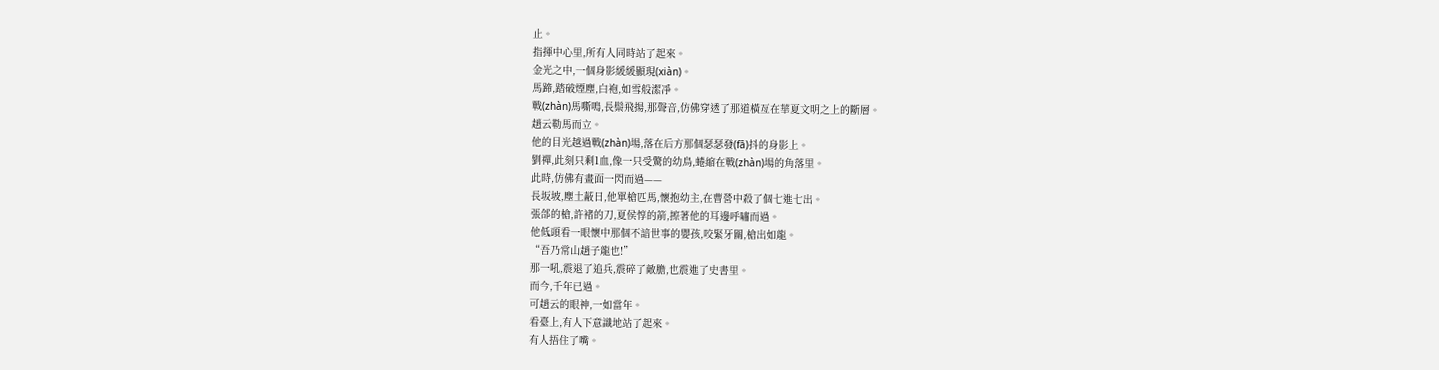止。
指揮中心里,所有人同時站了起來。
金光之中,一個身影緩緩顯現(xiàn)。
馬蹄,踏破煙塵,白袍,如雪般潔凈。
戰(zhàn)馬嘶鳴,長鬃飛揚,那聲音,仿佛穿透了那道橫亙在華夏文明之上的斷層。
趙云勒馬而立。
他的目光越過戰(zhàn)場,落在后方那個瑟瑟發(fā)抖的身影上。
劉禪,此刻只剩1血,像一只受驚的幼鳥,蜷縮在戰(zhàn)場的角落里。
此時,仿佛有畫面一閃而過——
長坂坡,塵土蔽日,他單槍匹馬,懷抱幼主,在曹營中殺了個七進七出。
張郃的槍,許褚的刀,夏侯惇的箭,擦著他的耳邊呼嘯而過。
他低頭看一眼懷中那個不諳世事的嬰孩,咬緊牙關,槍出如龍。
“吾乃常山趙子龍也!”
那一吼,震退了追兵,震碎了敵膽,也震進了史書里。
而今,千年已過。
可趙云的眼神,一如當年。
看臺上,有人下意識地站了起來。
有人捂住了嘴。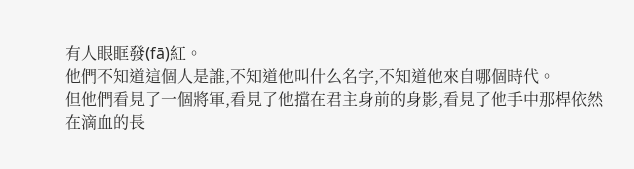有人眼眶發(fā)紅。
他們不知道這個人是誰,不知道他叫什么名字,不知道他來自哪個時代。
但他們看見了一個將軍,看見了他擋在君主身前的身影,看見了他手中那桿依然在滴血的長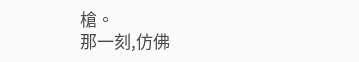槍。
那一刻,仿佛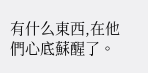有什么東西,在他們心底蘇醒了。